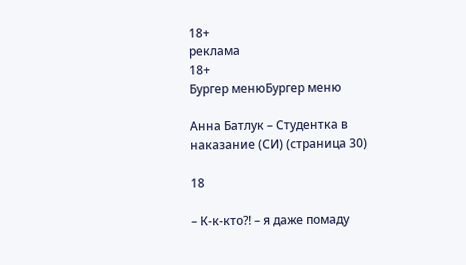18+
реклама
18+
Бургер менюБургер меню

Анна Батлук – Студентка в наказание (СИ) (страница 30)

18

– К-к-кто?! – я даже помаду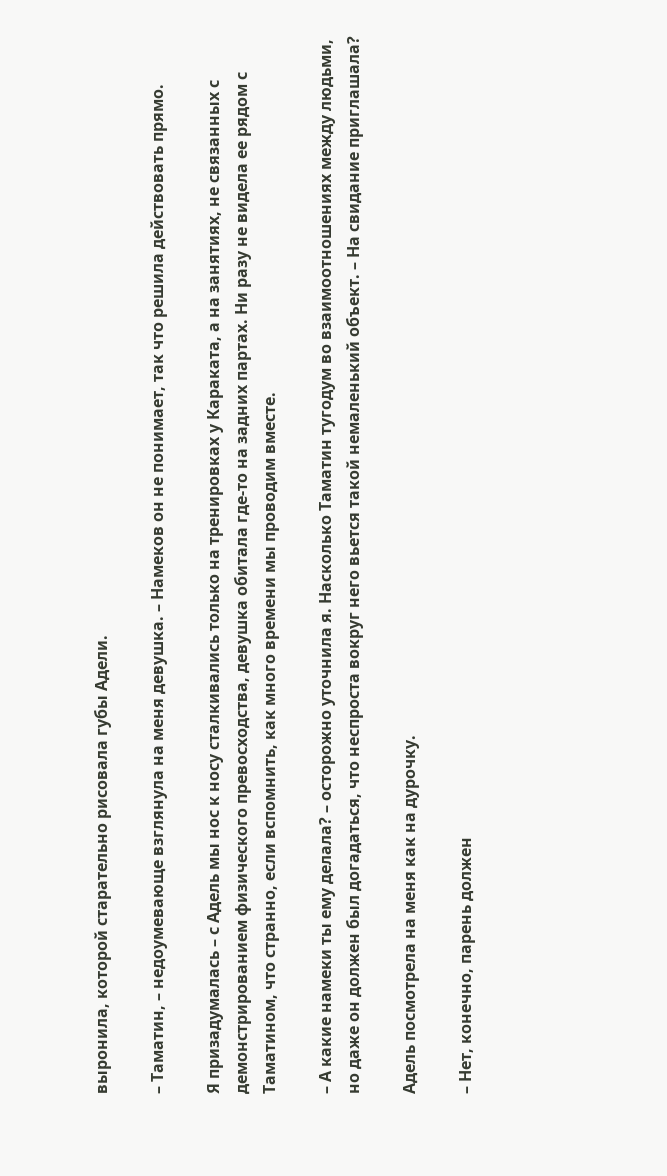выронила, которой старательно рисовала губы Адели.

– Таматин, – недоумевающе взглянула на меня девушка. – Намеков он не понимает, так что решила действовать прямо.

Я призадумалась – с Адель мы нос к носу сталкивались только на тренировках у Караката, а на занятиях, не связанных с демонстрированием физического превосходства, девушка обитала где-то на задних партах. Ни разу не видела ее рядом с Таматином, что странно, если вспомнить, как много времени мы проводим вместе.

– А какие намеки ты ему делала? – осторожно уточнила я. Насколько Таматин тугодум во взаимоотношениях между людьми, но даже он должен был догадаться, что неспроста вокруг него вьется такой немаленький объект. – На свидание приглашала?

Адель посмотрела на меня как на дурочку.

– Нет, конечно, парень должен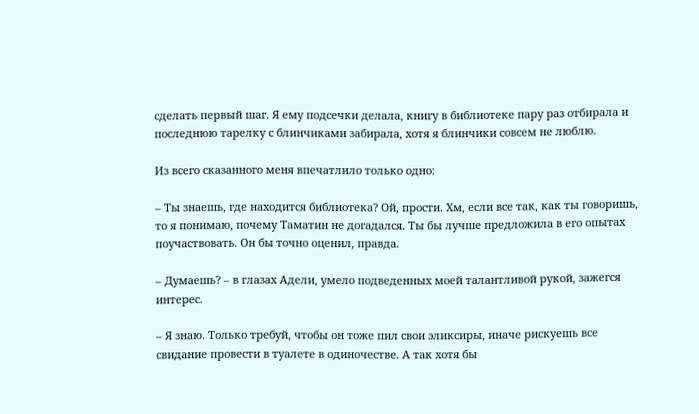сделать первый шаг. Я ему подсечки делала, книгу в библиотеке пару раз отбирала и последнюю тарелку с блинчиками забирала, хотя я блинчики совсем не люблю.

Из всего сказанного меня впечатлило только одно:

– Ты знаешь, где находится библиотека? Ой, прости. Хм, если все так, как ты говоришь, то я понимаю, почему Таматин не догадался. Ты бы лучше предложила в его опытах поучаствовать. Он бы точно оценил, правда.

– Думаешь? – в глазах Адели, умело подведенных моей талантливой рукой, зажегся интерес.

– Я знаю. Только требуй, чтобы он тоже пил свои эликсиры, иначе рискуешь все свидание провести в туалете в одиночестве. А так хотя бы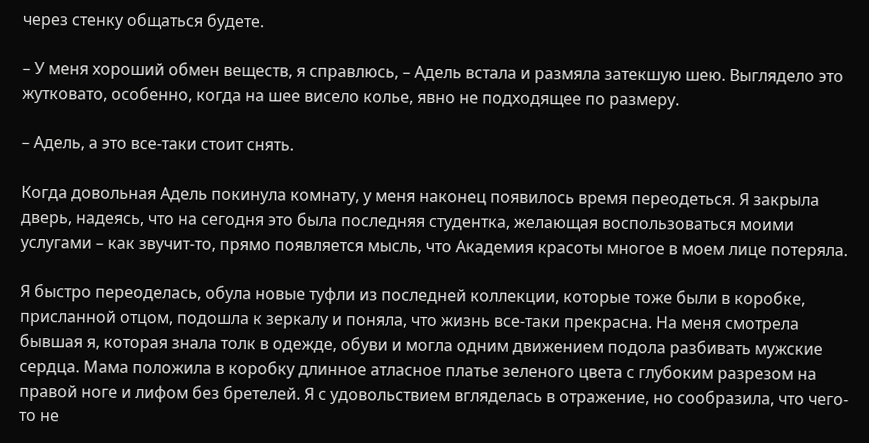через стенку общаться будете.

– У меня хороший обмен веществ, я справлюсь, – Адель встала и размяла затекшую шею. Выглядело это жутковато, особенно, когда на шее висело колье, явно не подходящее по размеру.

– Адель, а это все-таки стоит снять.

Когда довольная Адель покинула комнату, у меня наконец появилось время переодеться. Я закрыла дверь, надеясь, что на сегодня это была последняя студентка, желающая воспользоваться моими услугами – как звучит-то, прямо появляется мысль, что Академия красоты многое в моем лице потеряла.

Я быстро переоделась, обула новые туфли из последней коллекции, которые тоже были в коробке, присланной отцом, подошла к зеркалу и поняла, что жизнь все-таки прекрасна. На меня смотрела бывшая я, которая знала толк в одежде, обуви и могла одним движением подола разбивать мужские сердца. Мама положила в коробку длинное атласное платье зеленого цвета с глубоким разрезом на правой ноге и лифом без бретелей. Я с удовольствием вгляделась в отражение, но сообразила, что чего-то не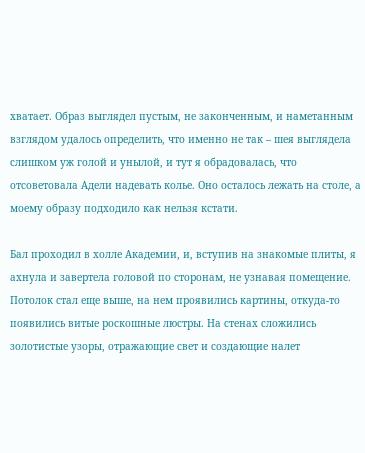хватает. Образ выглядел пустым, не законченным, и наметанным взглядом удалось определить, что именно не так – шея выглядела слишком уж голой и унылой, и тут я обрадовалась, что отсоветовала Адели надевать колье. Оно осталось лежать на столе, а моему образу подходило как нельзя кстати.

Бал проходил в холле Академии, и, вступив на знакомые плиты, я ахнула и завертела головой по сторонам, не узнавая помещение. Потолок стал еще выше, на нем проявились картины, откуда-то появились витые роскошные люстры. На стенах сложились золотистые узоры, отражающие свет и создающие налет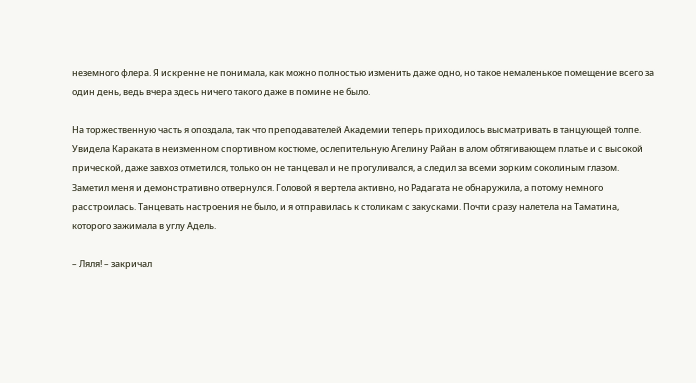неземного флера. Я искренне не понимала, как можно полностью изменить даже одно, но такое немаленькое помещение всего за один день, ведь вчера здесь ничего такого даже в помине не было.

На торжественную часть я опоздала, так что преподавателей Академии теперь приходилось высматривать в танцующей толпе. Увидела Караката в неизменном спортивном костюме, ослепительную Агелину Райан в алом обтягивающем платье и с высокой прической, даже завхоз отметился, только он не танцевал и не прогуливался, а следил за всеми зорким соколиным глазом. Заметил меня и демонстративно отвернулся. Головой я вертела активно, но Радагата не обнаружила, а потому немного расстроилась. Танцевать настроения не было, и я отправилась к столикам с закусками. Почти сразу налетела на Таматина, которого зажимала в углу Адель.

– Ляля! – закричал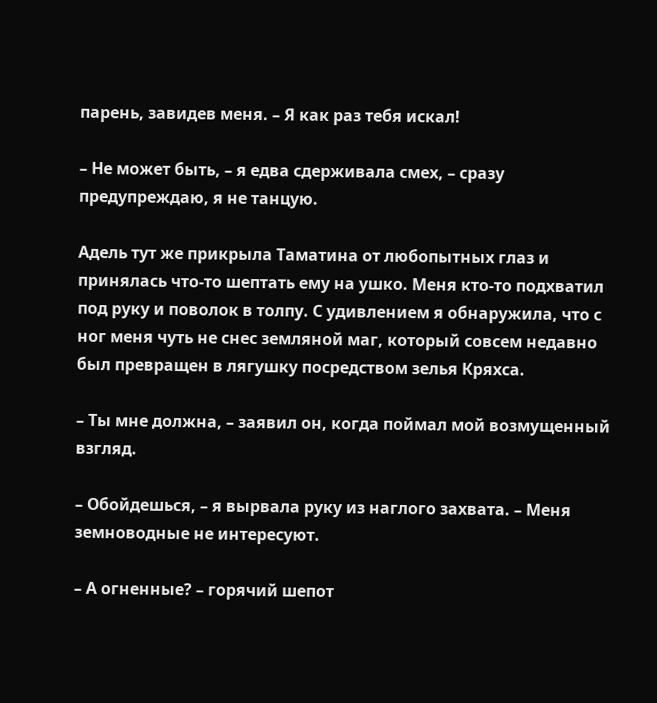парень, завидев меня. – Я как раз тебя искал!

– Не может быть, – я едва сдерживала смех, – сразу предупреждаю, я не танцую.

Адель тут же прикрыла Таматина от любопытных глаз и принялась что-то шептать ему на ушко. Меня кто-то подхватил под руку и поволок в толпу. С удивлением я обнаружила, что с ног меня чуть не снес земляной маг, который совсем недавно был превращен в лягушку посредством зелья Кряхса.

– Ты мне должна, – заявил он, когда поймал мой возмущенный взгляд.

– Обойдешься, – я вырвала руку из наглого захвата. – Меня земноводные не интересуют.

– А огненные? – горячий шепот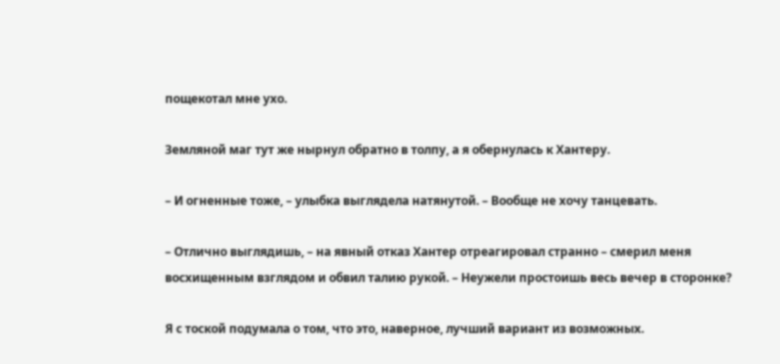пощекотал мне ухо.

Земляной маг тут же нырнул обратно в толпу, а я обернулась к Хантеру.

– И огненные тоже, – улыбка выглядела натянутой. – Вообще не хочу танцевать.

– Отлично выглядишь, – на явный отказ Хантер отреагировал странно – смерил меня восхищенным взглядом и обвил талию рукой. – Неужели простоишь весь вечер в сторонке?

Я с тоской подумала о том, что это, наверное, лучший вариант из возможных.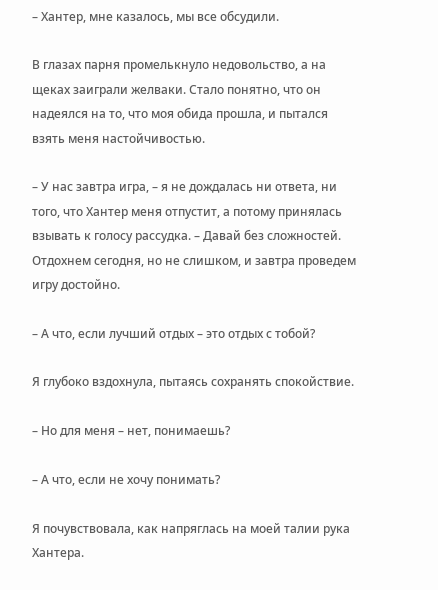– Хантер, мне казалось, мы все обсудили.

В глазах парня промелькнуло недовольство, а на щеках заиграли желваки. Стало понятно, что он надеялся на то, что моя обида прошла, и пытался взять меня настойчивостью.

– У нас завтра игра, – я не дождалась ни ответа, ни того, что Хантер меня отпустит, а потому принялась взывать к голосу рассудка. – Давай без сложностей. Отдохнем сегодня, но не слишком, и завтра проведем игру достойно.

– А что, если лучший отдых – это отдых с тобой?

Я глубоко вздохнула, пытаясь сохранять спокойствие.

– Но для меня – нет, понимаешь?

– А что, если не хочу понимать?

Я почувствовала, как напряглась на моей талии рука Хантера.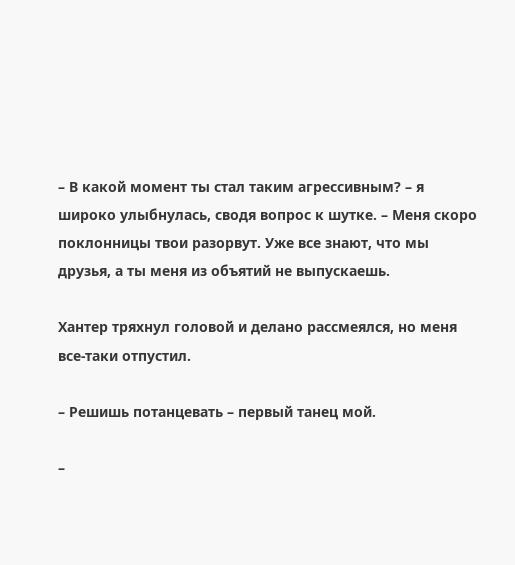– В какой момент ты стал таким агрессивным? – я широко улыбнулась, сводя вопрос к шутке. – Меня скоро поклонницы твои разорвут. Уже все знают, что мы друзья, а ты меня из объятий не выпускаешь.

Хантер тряхнул головой и делано рассмеялся, но меня все-таки отпустил.

– Решишь потанцевать – первый танец мой.

–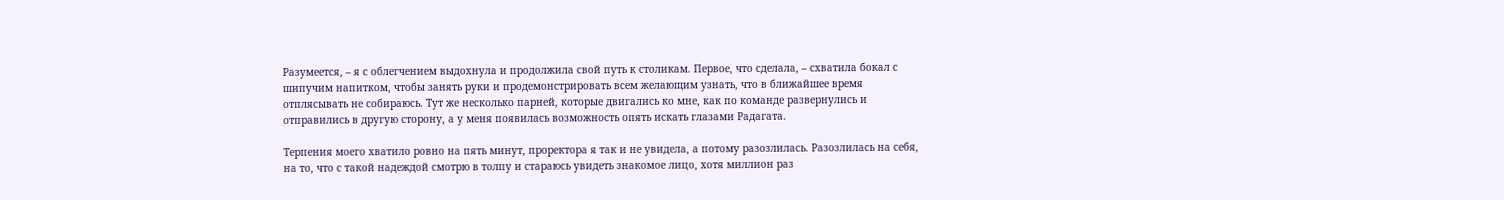Разумеется, – я с облегчением выдохнула и продолжила свой путь к столикам. Первое, что сделала, – схватила бокал с шипучим напитком, чтобы занять руки и продемонстрировать всем желающим узнать, что в ближайшее время отплясывать не собираюсь. Тут же несколько парней, которые двигались ко мне, как по команде развернулись и отправились в другую сторону, а у меня появилась возможность опять искать глазами Радагата.

Терпения моего хватило ровно на пять минут, проректора я так и не увидела, а потому разозлилась. Разозлилась на себя, на то, что с такой надеждой смотрю в толпу и стараюсь увидеть знакомое лицо, хотя миллион раз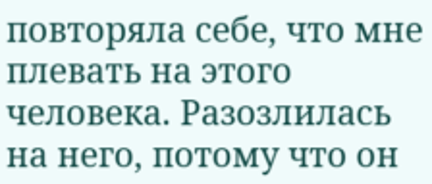повторяла себе, что мне плевать на этого человека. Разозлилась на него, потому что он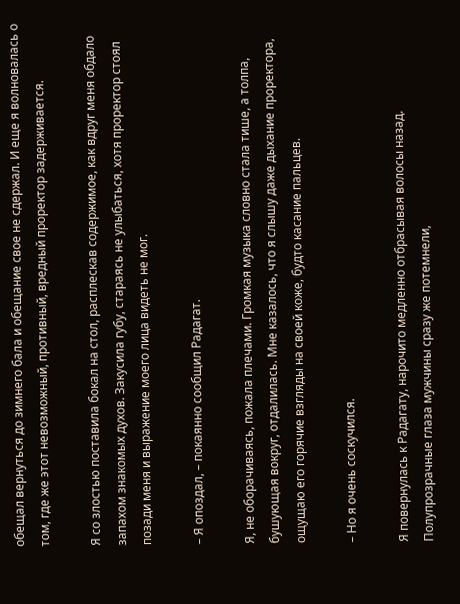обещал вернуться до зимнего бала и обещание свое не сдержал. И еще я волновалась о том, где же этот невозможный, противный, вредный проректор задерживается.

Я со злостью поставила бокал на стол, расплескав содержимое, как вдруг меня обдало запахом знакомых духов. Закусила губу, стараясь не улыбаться, хотя проректор стоял позади меня и выражение моего лица видеть не мог.

– Я опоздал, – покаянно сообщил Радагат.

Я, не оборачиваясь, пожала плечами. Громкая музыка словно стала тише, а толпа, бушующая вокруг, отдалилась. Мне казалось, что я слышу даже дыхание проректора, ощущаю его горячие взгляды на своей коже, будто касание пальцев.

– Но я очень соскучился.

Я повернулась к Радагату, нарочито медленно отбрасывая волосы назад. Полупрозрачные глаза мужчины сразу же потемнели,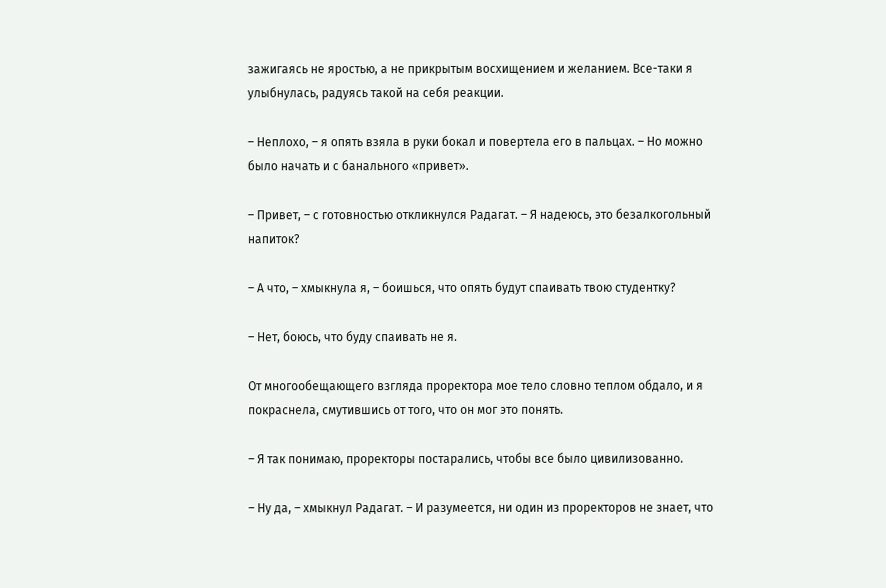зажигаясь не яростью, а не прикрытым восхищением и желанием. Все-таки я улыбнулась, радуясь такой на себя реакции.

– Неплохо, – я опять взяла в руки бокал и повертела его в пальцах. – Но можно было начать и с банального «привет».

– Привет, – с готовностью откликнулся Радагат. – Я надеюсь, это безалкогольный напиток?

– А что, – хмыкнула я, – боишься, что опять будут спаивать твою студентку?

– Нет, боюсь, что буду спаивать не я.

От многообещающего взгляда проректора мое тело словно теплом обдало, и я покраснела, смутившись от того, что он мог это понять.

– Я так понимаю, проректоры постарались, чтобы все было цивилизованно.

– Ну да, – хмыкнул Радагат. – И разумеется, ни один из проректоров не знает, что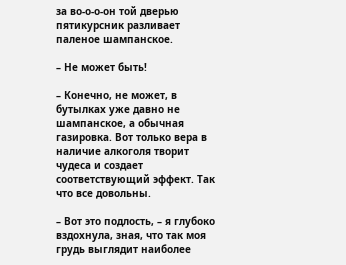за во-о-о-он той дверью пятикурсник разливает паленое шампанское.

– Не может быть!

– Конечно, не может, в бутылках уже давно не шампанское, а обычная газировка. Вот только вера в наличие алкоголя творит чудеса и создает соответствующий эффект. Так что все довольны.

– Вот это подлость, – я глубоко вздохнула, зная, что так моя грудь выглядит наиболее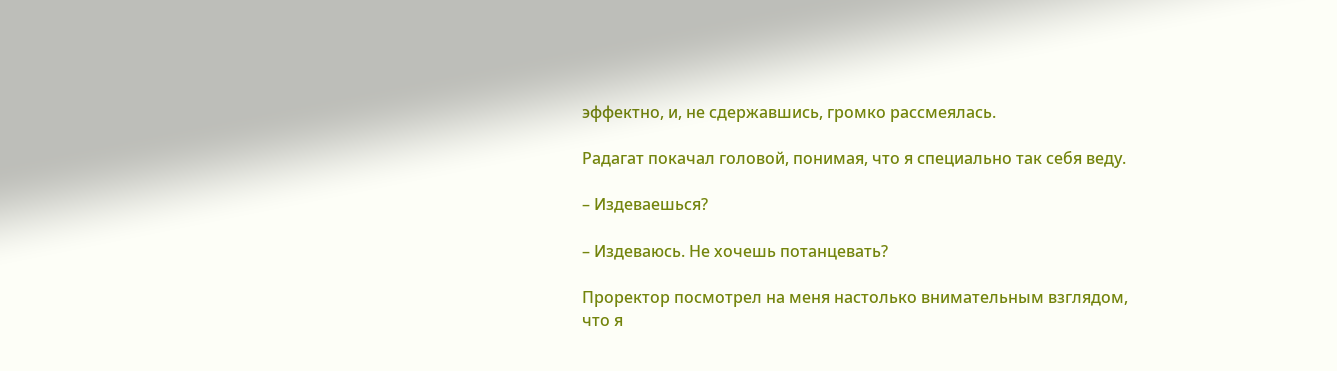эффектно, и, не сдержавшись, громко рассмеялась.

Радагат покачал головой, понимая, что я специально так себя веду.

– Издеваешься?

– Издеваюсь. Не хочешь потанцевать?

Проректор посмотрел на меня настолько внимательным взглядом, что я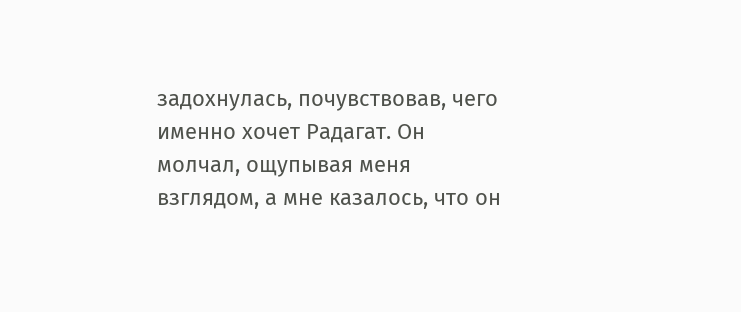задохнулась, почувствовав, чего именно хочет Радагат. Он молчал, ощупывая меня взглядом, а мне казалось, что он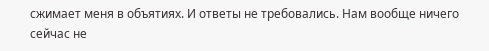сжимает меня в объятиях. И ответы не требовались. Нам вообще ничего сейчас не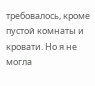требовалось, кроме пустой комнаты и кровати. Но я не могла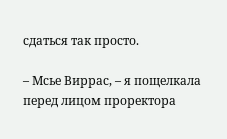сдаться так просто.

– Мсье Виррас, – я пощелкала перед лицом проректора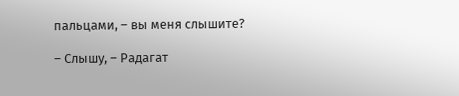пальцами, – вы меня слышите?

– Слышу, – Радагат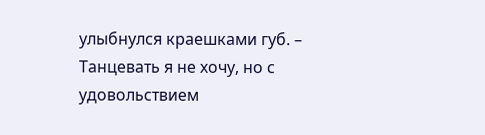улыбнулся краешками губ. – Танцевать я не хочу, но с удовольствием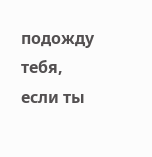подожду тебя, если ты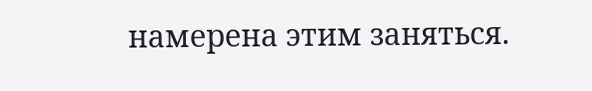намерена этим заняться.